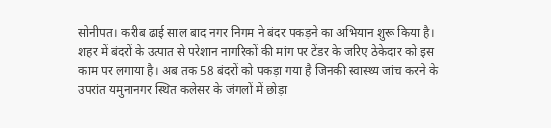सोनीपत। करीब ढाई साल बाद नगर निगम ने बंदर पकड़ने का अभियान शुरू किया है। शहर में बंदरों के उत्पात से परेशान नागरिकों की मांग पर टेंडर के जरिए ठेकेदार को इस काम पर लगाया है। अब तक 58 बंदरों को पकड़ा गया है जिनकी स्वास्थ्य जांच करने के उपरांत यमुनानगर स्थित कलेसर के जंगलों में छोड़ा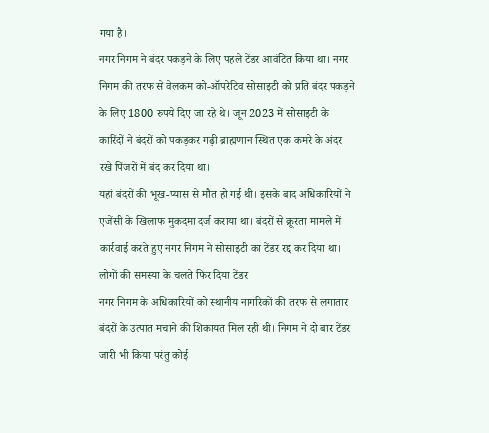गया है।
नगर निगम ने बंदर पकड़ने के लिए पहले टेंडर आवंटित किया था। नगर निगम की तरफ से वेलकम को-ऑपरेटिव सोसाइटी को प्रति बंदर पकड़ने के लिए 1800 रुपये दिए जा रहे थे। जून 2023 में सोसाइटी के कारिंदों ने बंदरों को पकड़कर गढ़ी ब्राह्मणान स्थित एक कमरे के अंदर रखे पिंजरों में बंद कर दिया था।
यहां बंदरों की भूख-प्यास से मौत हो गई थी। इसके बाद अधिकारियों ने एजेंसी के खिलाफ मुकदमा दर्ज कराया था। बंदरों से क्रूरता मामले में कार्रवाई करते हुए नगर निगम ने सोसाइटी का टेंडर रद्द कर दिया था।
लोगों की समस्या के चलते फिर दिया टेंडर
नगर निगम के अधिकारियों को स्थानीय नागरिकों की तरफ से लगातार बंदरों के उत्पात मचाने की शिकायत मिल रही थी। निगम ने दो बार टेंडर जारी भी किया परंतु कोई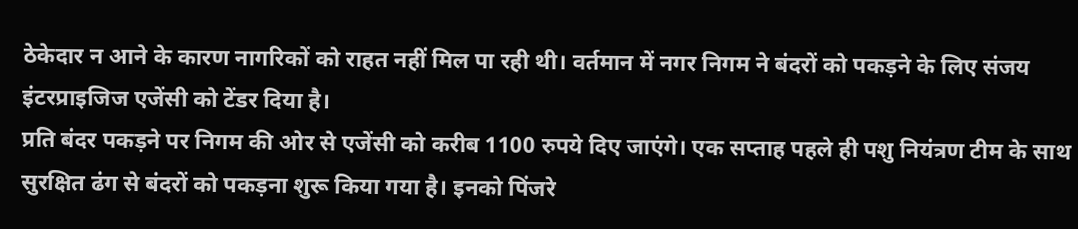ठेकेदार न आने के कारण नागरिकों को राहत नहीं मिल पा रही थी। वर्तमान में नगर निगम ने बंदरों को पकड़ने के लिए संजय इंटरप्राइजिज एजेंसी को टेंडर दिया है।
प्रति बंदर पकड़ने पर निगम की ओर से एजेंसी को करीब 1100 रुपये दिए जाएंगे। एक सप्ताह पहले ही पशु नियंत्रण टीम के साथ सुरक्षित ढंग से बंदरों को पकड़ना शुरू किया गया है। इनको पिंजरे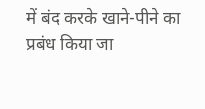में बंद करके खाने-पीने का प्रबंध किया जा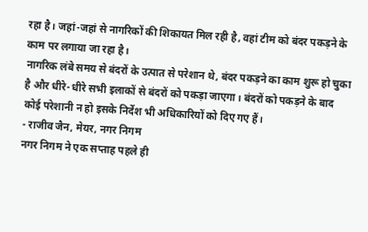रहा है। जहां-जहां से नागरिकों की शिकायत मिल रही है, वहां टीम को बंदर पकड़ने के काम पर लगाया जा रहा है।
नागरिक लंबे समय से बंदरों के उत्पात से परेशान थे, बंदर पकड़ने का काम शुरू हो चुका है और धीरे-धीरे सभी इलाकों से बंदरों को पकड़ा जाएगा। बंदरों को पकड़ने के बाद कोई परेशानी न हो इसके निर्देश भी अधिकारियों को दिए गए हैं।
- राजीव जैन, मेयर, नगर निगम
नगर निगम ने एक सप्ताह पहले ही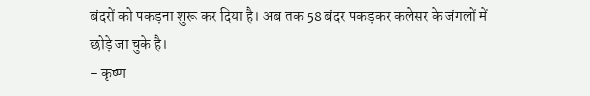बंदरों को पकड़ना शुरू कर दिया है। अब तक 58 बंदर पकड़कर कलेसर के जंगलों में छोड़े जा चुके है।
- कृष्ण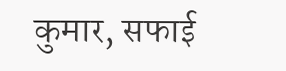कुमार, सफाई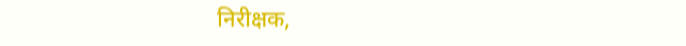निरीक्षक,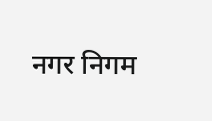नगर निगम